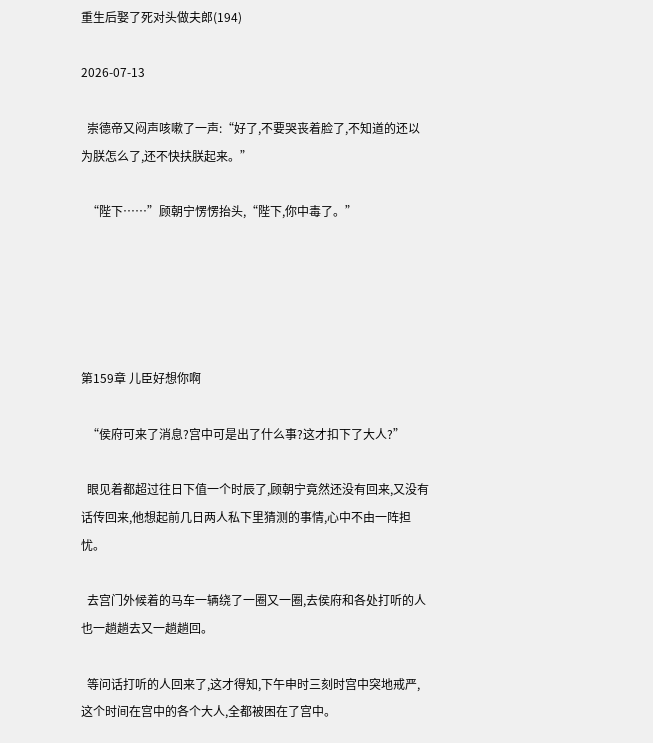重生后娶了死对头做夫郎(194)

2026-07-13

  崇德帝又闷声咳嗽了一声:“好了,不要哭丧着脸了,不知道的还以为朕怎么了,还不快扶朕起来。”

  “陛下……”顾朝宁愣愣抬头,“陛下,你中毒了。”





第159章 儿臣好想你啊

  “侯府可来了消息?宫中可是出了什么事?这才扣下了大人?”

  眼见着都超过往日下值一个时辰了,顾朝宁竟然还没有回来,又没有话传回来,他想起前几日两人私下里猜测的事情,心中不由一阵担忧。

  去宫门外候着的马车一辆绕了一圈又一圈,去侯府和各处打听的人也一趟趟去又一趟趟回。

  等问话打听的人回来了,这才得知,下午申时三刻时宫中突地戒严,这个时间在宫中的各个大人,全都被困在了宫中。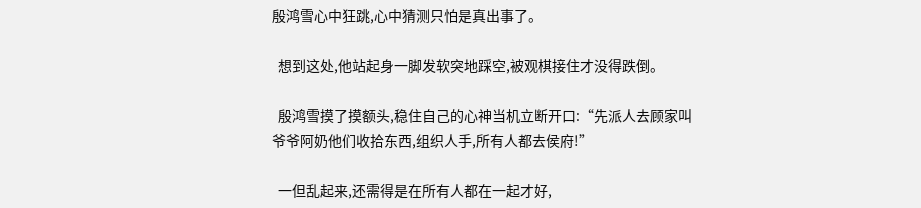殷鸿雪心中狂跳,心中猜测只怕是真出事了。

  想到这处,他站起身一脚发软突地踩空,被观棋接住才没得跌倒。

  殷鸿雪摸了摸额头,稳住自己的心神当机立断开口:“先派人去顾家叫爷爷阿奶他们收拾东西,组织人手,所有人都去侯府!”

  一但乱起来,还需得是在所有人都在一起才好,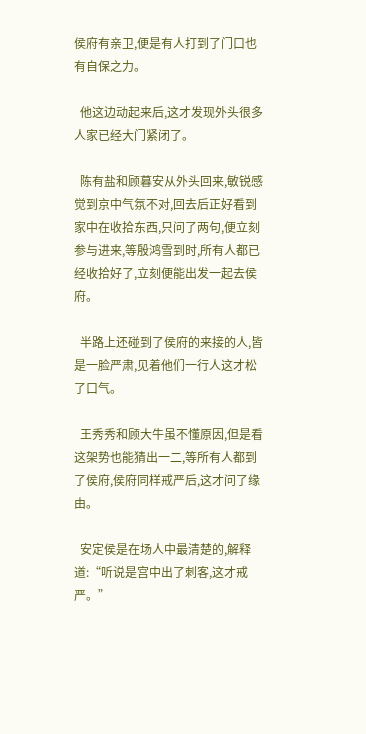侯府有亲卫,便是有人打到了门口也有自保之力。

  他这边动起来后,这才发现外头很多人家已经大门紧闭了。

  陈有盐和顾暮安从外头回来,敏锐感觉到京中气氛不对,回去后正好看到家中在收拾东西,只问了两句,便立刻参与进来,等殷鸿雪到时,所有人都已经收拾好了,立刻便能出发一起去侯府。

  半路上还碰到了侯府的来接的人,皆是一脸严肃,见着他们一行人这才松了口气。

  王秀秀和顾大牛虽不懂原因,但是看这架势也能猜出一二,等所有人都到了侯府,侯府同样戒严后,这才问了缘由。

  安定侯是在场人中最清楚的,解释道:“听说是宫中出了刺客,这才戒严。”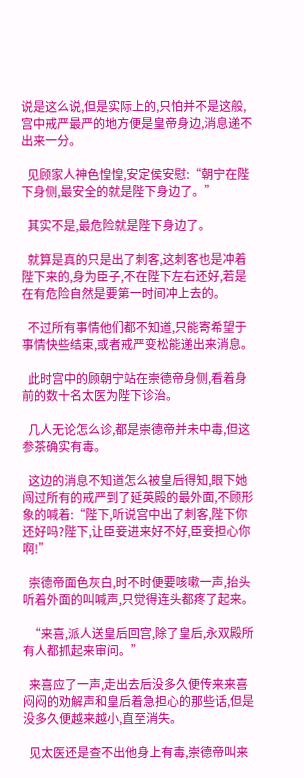说是这么说,但是实际上的,只怕并不是这般,宫中戒严最严的地方便是皇帝身边,消息递不出来一分。

  见顾家人神色惶惶,安定侯安慰:“朝宁在陛下身侧,最安全的就是陛下身边了。”

  其实不是,最危险就是陛下身边了。

  就算是真的只是出了刺客,这刺客也是冲着陛下来的,身为臣子,不在陛下左右还好,若是在有危险自然是要第一时间冲上去的。

  不过所有事情他们都不知道,只能寄希望于事情快些结束,或者戒严变松能递出来消息。

  此时宫中的顾朝宁站在崇德帝身侧,看着身前的数十名太医为陛下诊治。

  几人无论怎么诊,都是崇德帝并未中毒,但这参茶确实有毒。

  这边的消息不知道怎么被皇后得知,眼下她闯过所有的戒严到了延英殿的最外面,不顾形象的喊着:“陛下,听说宫中出了刺客,陛下你还好吗?陛下,让臣妾进来好不好,臣妾担心你啊!”

  崇德帝面色灰白,时不时便要咳嗽一声,抬头听着外面的叫喊声,只觉得连头都疼了起来。

  “来喜,派人送皇后回宫,除了皇后,永双殿所有人都抓起来审问。”

  来喜应了一声,走出去后没多久便传来来喜闷闷的劝解声和皇后着急担心的那些话,但是没多久便越来越小,直至消失。

  见太医还是查不出他身上有毒,崇德帝叫来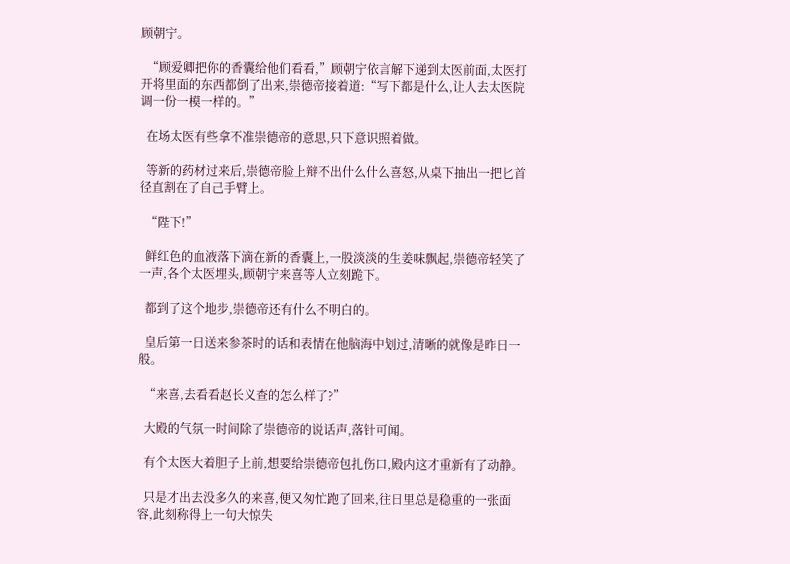顾朝宁。

  “顾爱卿把你的香囊给他们看看,”顾朝宁依言解下递到太医前面,太医打开将里面的东西都倒了出来,崇德帝接着道:“写下都是什么,让人去太医院调一份一模一样的。”

  在场太医有些拿不准崇德帝的意思,只下意识照着做。

  等新的药材过来后,崇德帝脸上辩不出什么什么喜怒,从桌下抽出一把匕首径直割在了自己手臂上。

  “陛下!”

  鲜红色的血液落下滴在新的香囊上,一股淡淡的生姜味飘起,崇德帝轻笑了一声,各个太医埋头,顾朝宁来喜等人立刻跪下。

  都到了这个地步,崇德帝还有什么不明白的。

  皇后第一日送来参茶时的话和表情在他脑海中划过,清晰的就像是昨日一般。

  “来喜,去看看赵长义查的怎么样了?”

  大殿的气氛一时间除了崇德帝的说话声,落针可闻。

  有个太医大着胆子上前,想要给崇德帝包扎伤口,殿内这才重新有了动静。

  只是才出去没多久的来喜,便又匆忙跑了回来,往日里总是稳重的一张面容,此刻称得上一句大惊失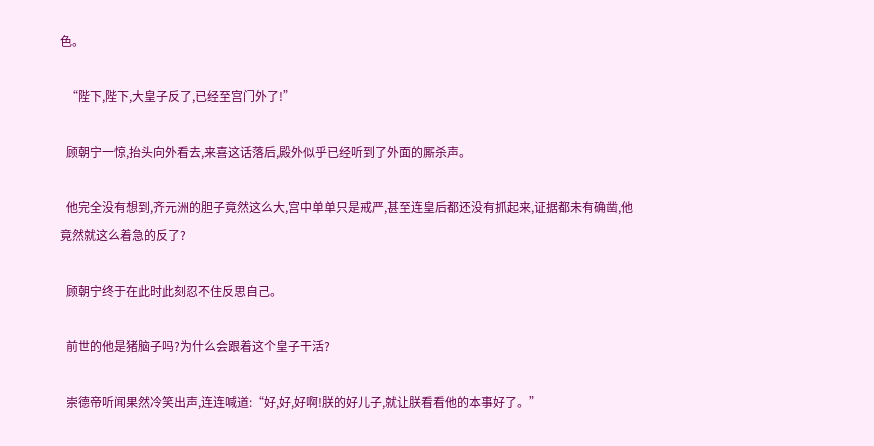色。

  “陛下,陛下,大皇子反了,已经至宫门外了!”

  顾朝宁一惊,抬头向外看去,来喜这话落后,殿外似乎已经听到了外面的厮杀声。

  他完全没有想到,齐元洲的胆子竟然这么大,宫中单单只是戒严,甚至连皇后都还没有抓起来,证据都未有确凿,他竟然就这么着急的反了?

  顾朝宁终于在此时此刻忍不住反思自己。

  前世的他是猪脑子吗?为什么会跟着这个皇子干活?

  崇德帝听闻果然冷笑出声,连连喊道:“好,好,好啊!朕的好儿子,就让朕看看他的本事好了。”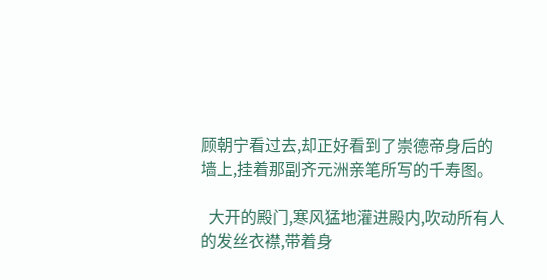顾朝宁看过去,却正好看到了崇德帝身后的墙上,挂着那副齐元洲亲笔所写的千寿图。

  大开的殿门,寒风猛地灌进殿内,吹动所有人的发丝衣襟,带着身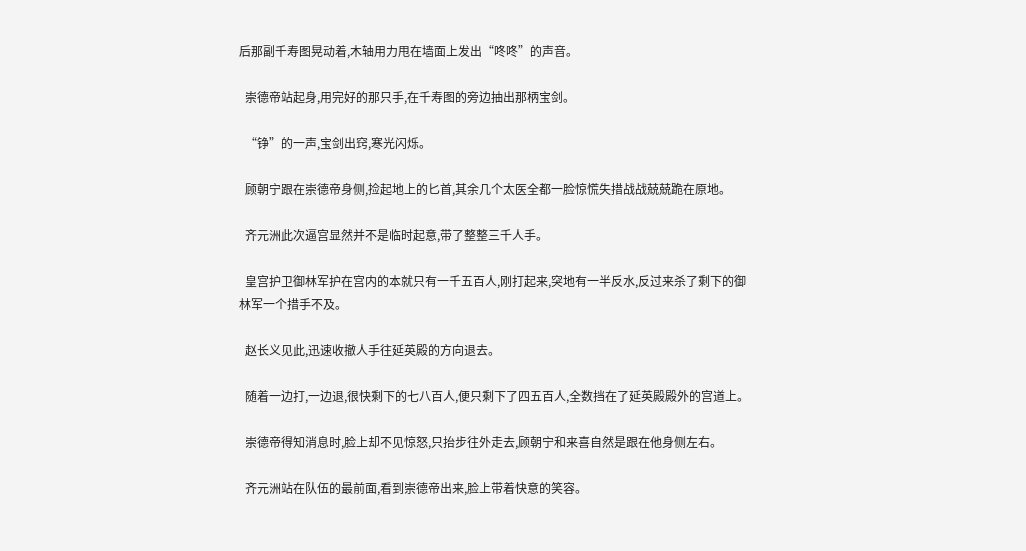后那副千寿图晃动着,木轴用力甩在墙面上发出“咚咚”的声音。

  崇德帝站起身,用完好的那只手,在千寿图的旁边抽出那柄宝剑。

  “铮”的一声,宝剑出窍,寒光闪烁。

  顾朝宁跟在崇德帝身侧,捡起地上的匕首,其余几个太医全都一脸惊慌失措战战兢兢跪在原地。

  齐元洲此次逼宫显然并不是临时起意,带了整整三千人手。

  皇宫护卫御林军护在宫内的本就只有一千五百人,刚打起来,突地有一半反水,反过来杀了剩下的御林军一个措手不及。

  赵长义见此,迅速收撤人手往延英殿的方向退去。

  随着一边打,一边退,很快剩下的七八百人,便只剩下了四五百人,全数挡在了延英殿殿外的宫道上。

  崇德帝得知消息时,脸上却不见惊怒,只抬步往外走去,顾朝宁和来喜自然是跟在他身侧左右。

  齐元洲站在队伍的最前面,看到崇德帝出来,脸上带着快意的笑容。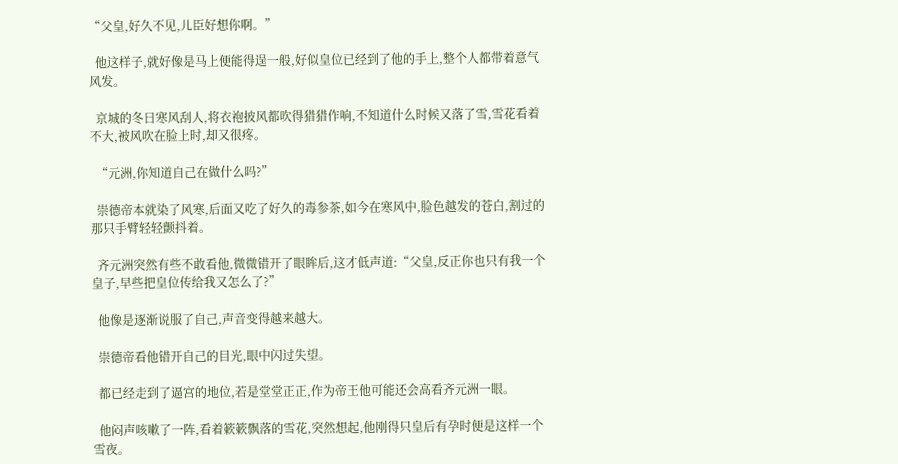“父皇,好久不见,儿臣好想你啊。”

  他这样子,就好像是马上便能得逞一般,好似皇位已经到了他的手上,整个人都带着意气风发。

  京城的冬日寒风刮人,将衣袍披风都吹得猎猎作响,不知道什么时候又落了雪,雪花看着不大,被风吹在脸上时,却又很疼。

  “元洲,你知道自己在做什么吗?”

  崇德帝本就染了风寒,后面又吃了好久的毒参茶,如今在寒风中,脸色越发的苍白,割过的那只手臂轻轻颤抖着。

  齐元洲突然有些不敢看他,微微错开了眼眸后,这才低声道:“父皇,反正你也只有我一个皇子,早些把皇位传给我又怎么了?”

  他像是逐渐说服了自己,声音变得越来越大。

  崇德帝看他错开自己的目光,眼中闪过失望。

  都已经走到了逼宫的地位,若是堂堂正正,作为帝王他可能还会高看齐元洲一眼。

  他闷声咳嗽了一阵,看着簌簌飘落的雪花,突然想起,他刚得只皇后有孕时便是这样一个雪夜。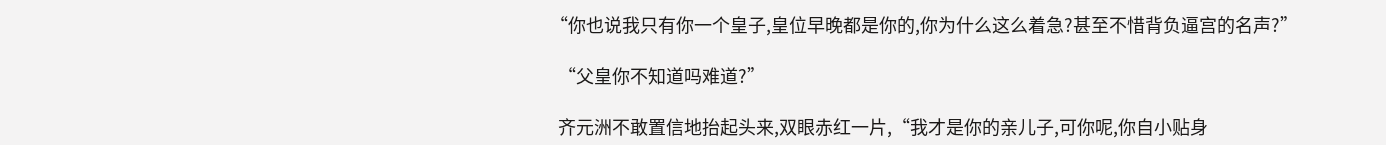“你也说我只有你一个皇子,皇位早晚都是你的,你为什么这么着急?甚至不惜背负逼宫的名声?”

  “父皇你不知道吗难道?”

  齐元洲不敢置信地抬起头来,双眼赤红一片,“我才是你的亲儿子,可你呢,你自小贴身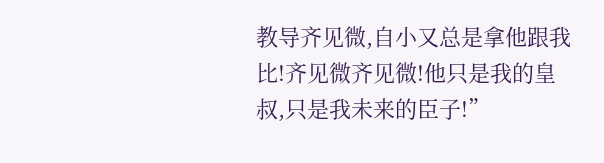教导齐见微,自小又总是拿他跟我比!齐见微齐见微!他只是我的皇叔,只是我未来的臣子!”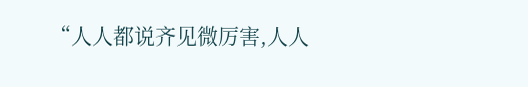“人人都说齐见微厉害,人人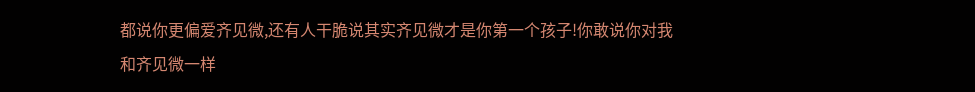都说你更偏爱齐见微,还有人干脆说其实齐见微才是你第一个孩子!你敢说你对我和齐见微一样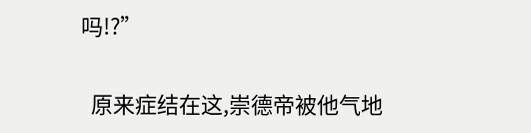吗!?”

  原来症结在这,崇德帝被他气地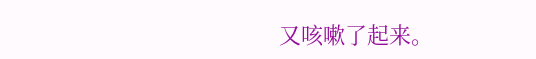又咳嗽了起来。